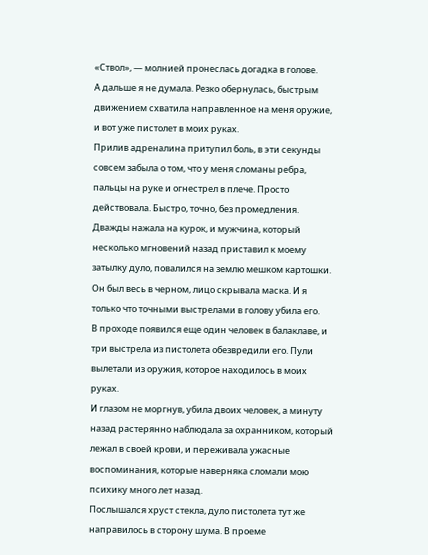«Ствол», — молнией пронеслась догадка в голове.
А дальше я не думала. Резко обернулась, быстрым движением схватила направленное на меня оружие, и вот уже пистолет в моих руках.
Прилив адреналина притупил боль, в эти секунды совсем забыла о том, что у меня сломаны ребра, пальцы на руке и огнестрел в плече. Просто действовала. Быстро, точно, без промедления.
Дважды нажала на курок, и мужчина, который несколько мгновений назад приставил к моему затылку дуло, повалился на землю мешком картошки. Он был весь в черном, лицо скрывала маска. И я только что точными выстрелами в голову убила его.
В проходе появился еще один человек в балаклаве, и три выстрела из пистолета обезвредили его. Пули вылетали из оружия, которое находилось в моих руках.
И глазом не моргнув, убила двоих человек, а минуту назад растерянно наблюдала за охранником, который лежал в своей крови, и переживала ужасные воспоминания, которые наверняка сломали мою психику много лет назад.
Послышался хруст стекла, дуло пистолета тут же направилось в сторону шума. В проеме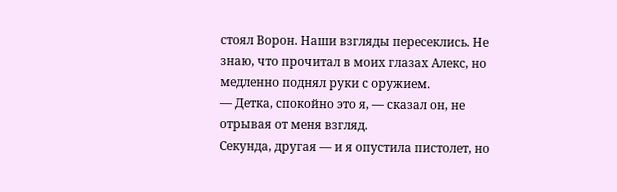стоял Ворон. Наши взгляды пересеклись. Не знаю, что прочитал в моих глазах Алекс, но медленно поднял руки с оружием.
— Детка, спокойно это я, — сказал он, не отрывая от меня взгляд.
Секунда, другая — и я опустила пистолет, но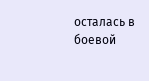осталась в боевой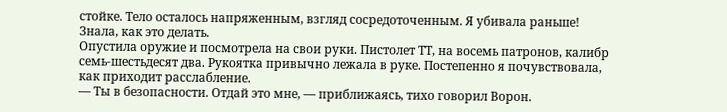стойке. Тело осталось напряженным, взгляд сосредоточенным. Я убивала раньше! Знала, как это делать.
Опустила оружие и посмотрела на свои руки. Пистолет ТТ, на восемь патронов, калибр семь-шестьдесят два. Рукоятка привычно лежала в руке. Постепенно я почувствовала, как приходит расслабление.
— Ты в безопасности. Отдай это мне, — приближаясь, тихо говорил Ворон.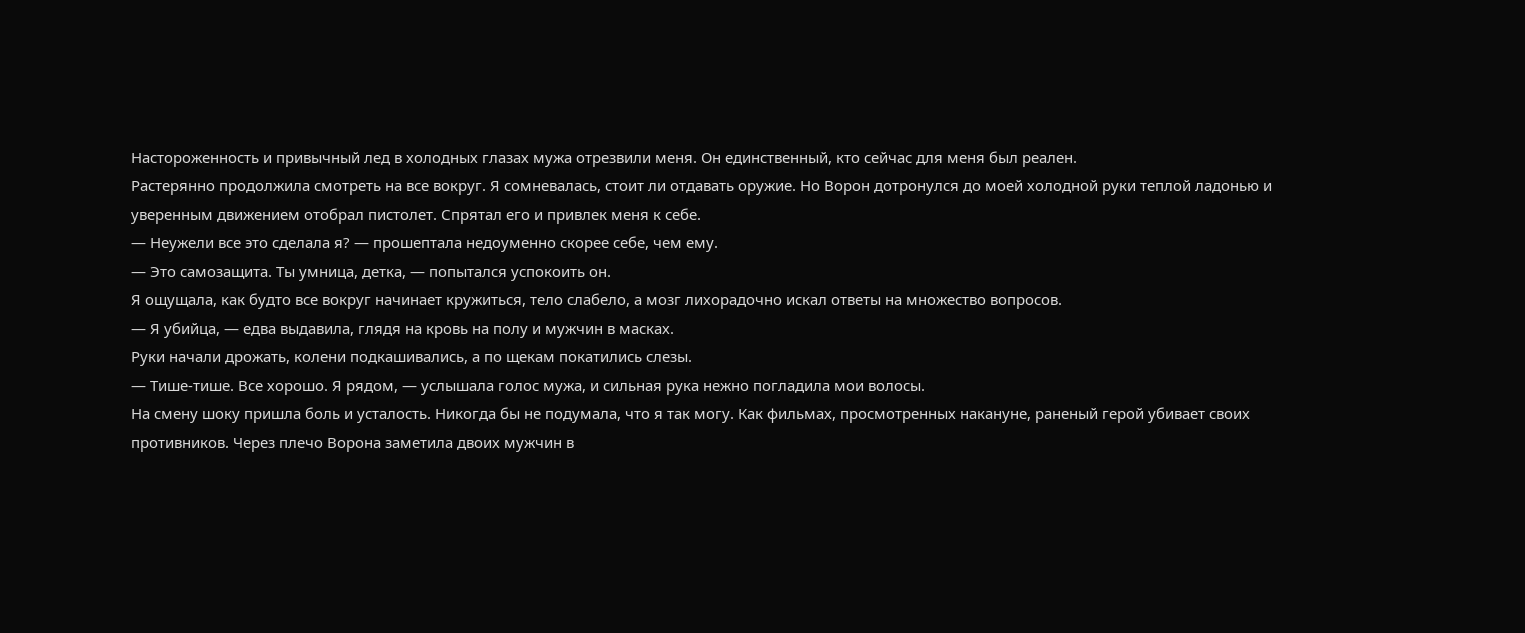Настороженность и привычный лед в холодных глазах мужа отрезвили меня. Он единственный, кто сейчас для меня был реален.
Растерянно продолжила смотреть на все вокруг. Я сомневалась, стоит ли отдавать оружие. Но Ворон дотронулся до моей холодной руки теплой ладонью и уверенным движением отобрал пистолет. Спрятал его и привлек меня к себе.
— Неужели все это сделала я? — прошептала недоуменно скорее себе, чем ему.
— Это самозащита. Ты умница, детка, — попытался успокоить он.
Я ощущала, как будто все вокруг начинает кружиться, тело слабело, а мозг лихорадочно искал ответы на множество вопросов.
— Я убийца, — едва выдавила, глядя на кровь на полу и мужчин в масках.
Руки начали дрожать, колени подкашивались, а по щекам покатились слезы.
— Тише-тише. Все хорошо. Я рядом, — услышала голос мужа, и сильная рука нежно погладила мои волосы.
На смену шоку пришла боль и усталость. Никогда бы не подумала, что я так могу. Как фильмах, просмотренных накануне, раненый герой убивает своих противников. Через плечо Ворона заметила двоих мужчин в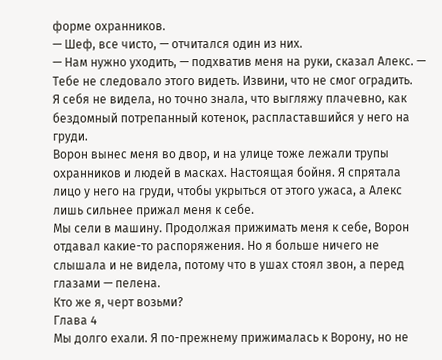форме охранников.
— Шеф, все чисто, — отчитался один из них.
— Нам нужно уходить, — подхватив меня на руки, сказал Алекс. — Тебе не следовало этого видеть. Извини, что не смог оградить.
Я себя не видела, но точно знала, что выгляжу плачевно, как бездомный потрепанный котенок, распластавшийся у него на груди.
Ворон вынес меня во двор, и на улице тоже лежали трупы охранников и людей в масках. Настоящая бойня. Я спрятала лицо у него на груди, чтобы укрыться от этого ужаса, а Алекс лишь сильнее прижал меня к себе.
Мы сели в машину. Продолжая прижимать меня к себе, Ворон отдавал какие-то распоряжения. Но я больше ничего не слышала и не видела, потому что в ушах стоял звон, а перед глазами — пелена.
Кто же я, черт возьми?
Глава 4
Мы долго ехали. Я по-прежнему прижималась к Ворону, но не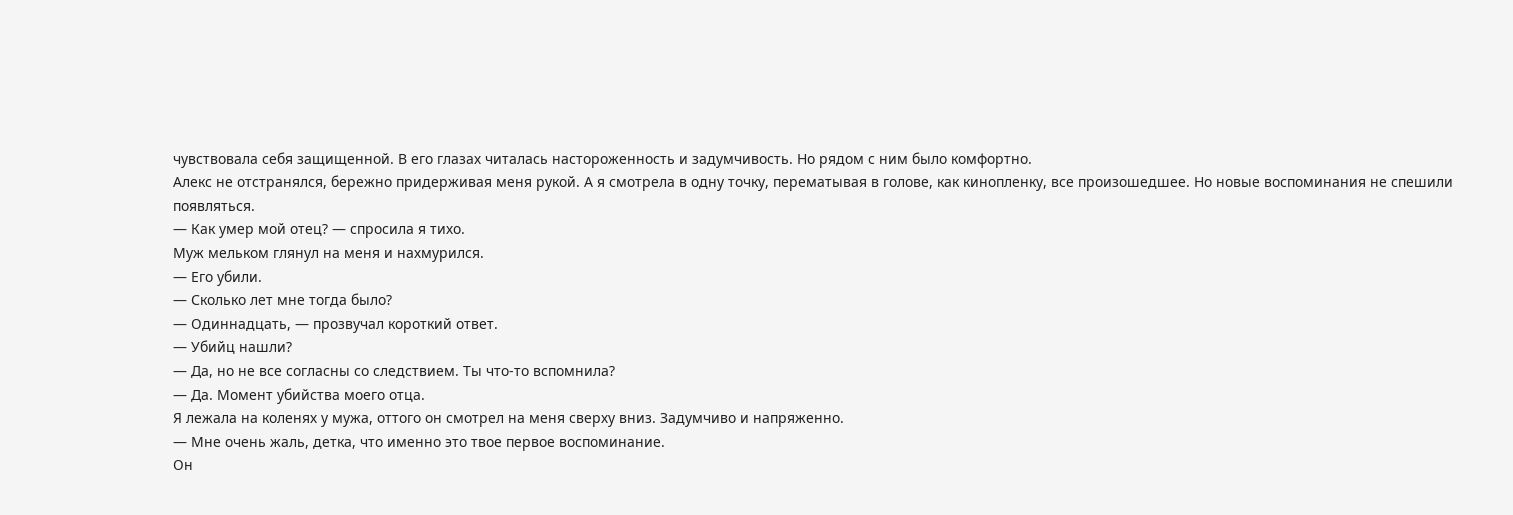чувствовала себя защищенной. В его глазах читалась настороженность и задумчивость. Но рядом с ним было комфортно.
Алекс не отстранялся, бережно придерживая меня рукой. А я смотрела в одну точку, перематывая в голове, как кинопленку, все произошедшее. Но новые воспоминания не спешили появляться.
— Как умер мой отец? — спросила я тихо.
Муж мельком глянул на меня и нахмурился.
— Его убили.
— Сколько лет мне тогда было?
— Одиннадцать, — прозвучал короткий ответ.
— Убийц нашли?
— Да, но не все согласны со следствием. Ты что-то вспомнила?
— Да. Момент убийства моего отца.
Я лежала на коленях у мужа, оттого он смотрел на меня сверху вниз. Задумчиво и напряженно.
— Мне очень жаль, детка, что именно это твое первое воспоминание.
Он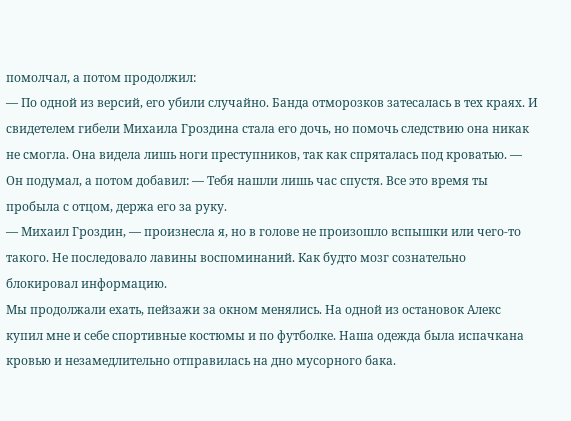помолчал, а потом продолжил:
— По одной из версий, его убили случайно. Банда отморозков затесалась в тех краях. И свидетелем гибели Михаила Гроздина стала его дочь, но помочь следствию она никак не смогла. Она видела лишь ноги преступников, так как спряталась под кроватью. — Он подумал, а потом добавил: — Тебя нашли лишь час спустя. Все это время ты пробыла с отцом, держа его за руку.
— Михаил Гроздин, — произнесла я, но в голове не произошло вспышки или чего-то такого. Не последовало лавины воспоминаний. Как будто мозг сознательно блокировал информацию.
Мы продолжали ехать, пейзажи за окном менялись. На одной из остановок Алекс купил мне и себе спортивные костюмы и по футболке. Наша одежда была испачкана кровью и незамедлительно отправилась на дно мусорного бака.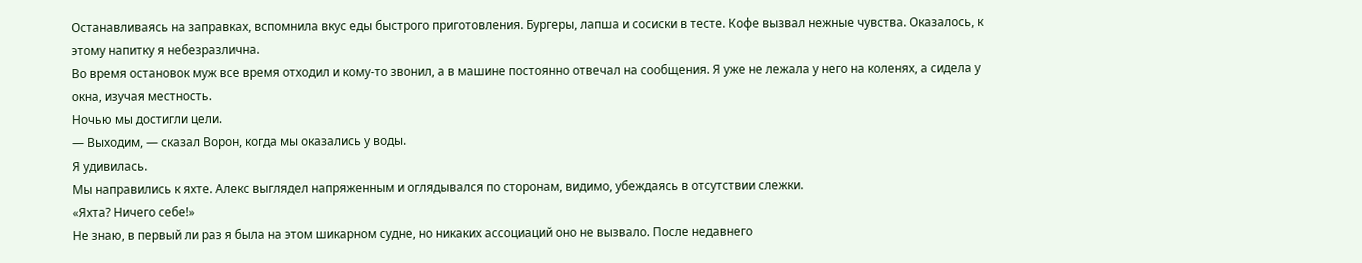Останавливаясь на заправках, вспомнила вкус еды быстрого приготовления. Бургеры, лапша и сосиски в тесте. Кофе вызвал нежные чувства. Оказалось, к этому напитку я небезразлична.
Во время остановок муж все время отходил и кому-то звонил, а в машине постоянно отвечал на сообщения. Я уже не лежала у него на коленях, а сидела у окна, изучая местность.
Ночью мы достигли цели.
— Выходим, — сказал Ворон, когда мы оказались у воды.
Я удивилась.
Мы направились к яхте. Алекс выглядел напряженным и оглядывался по сторонам, видимо, убеждаясь в отсутствии слежки.
«Яхта? Ничего себе!»
Не знаю, в первый ли раз я была на этом шикарном судне, но никаких ассоциаций оно не вызвало. После недавнего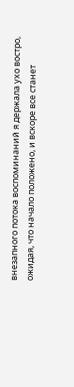внезапного потока воспоминаний я держала ухо востро, ожидая, что начало положено, и вскоре все станет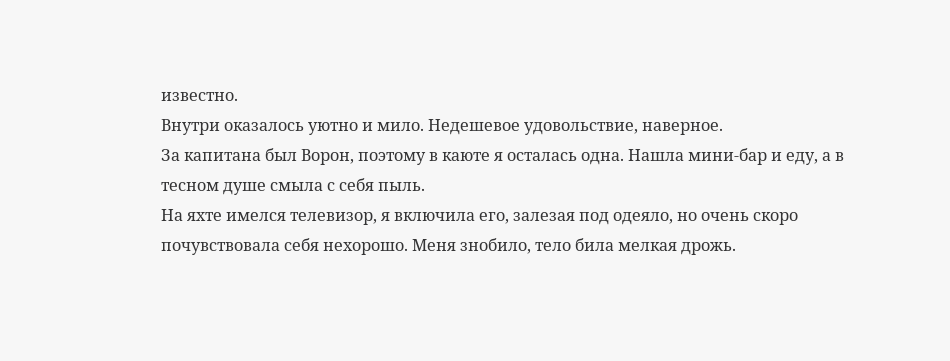известно.
Внутри оказалось уютно и мило. Недешевое удовольствие, наверное.
За капитана был Ворон, поэтому в каюте я осталась одна. Нашла мини-бар и еду, а в тесном душе смыла с себя пыль.
На яхте имелся телевизор, я включила его, залезая под одеяло, но очень скоро почувствовала себя нехорошо. Меня знобило, тело била мелкая дрожь.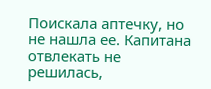Поискала аптечку, но не нашла ее. Капитана отвлекать не решилась,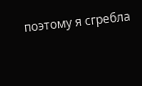поэтому я сгребла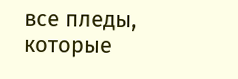все пледы, которые